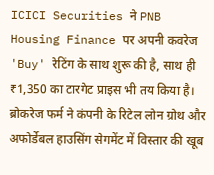ICICI Securities ने PNB Housing Finance पर अपनी कवरेज 'Buy' रेटिंग के साथ शुरू की है, साथ ही ₹1,350 का टारगेट प्राइस भी तय किया है। ब्रोकरेज फर्म ने कंपनी के रिटेल लोन ग्रोथ और अफोर्डेबल हाउसिंग सेगमेंट में विस्तार की खूब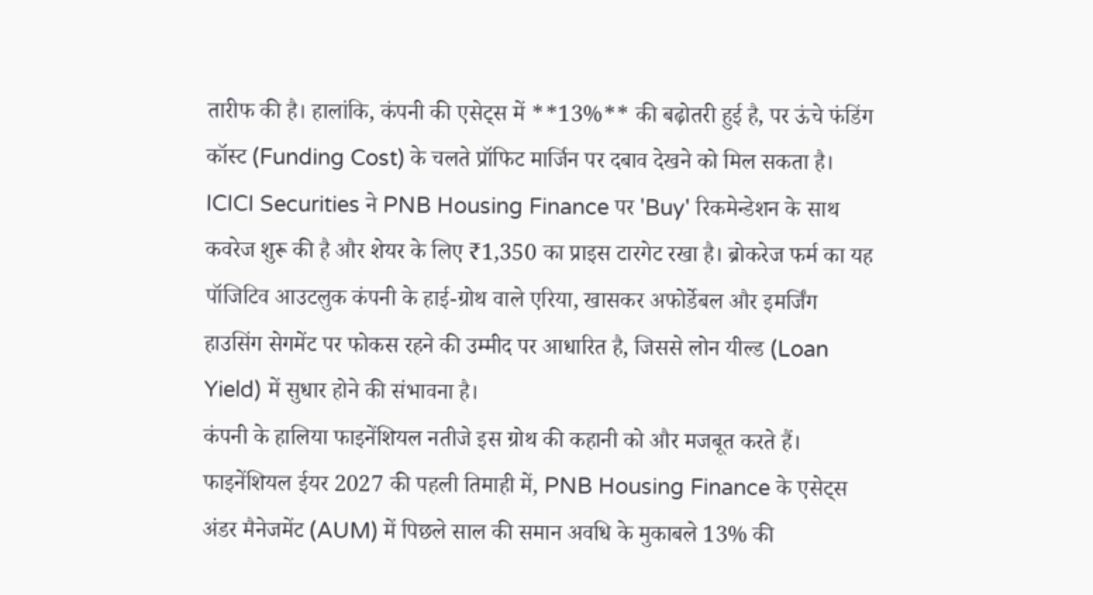तारीफ की है। हालांकि, कंपनी की एसेट्स में **13%** की बढ़ोतरी हुई है, पर ऊंचे फंडिंग कॉस्ट (Funding Cost) के चलते प्रॉफिट मार्जिन पर दबाव देखने को मिल सकता है।
ICICI Securities ने PNB Housing Finance पर 'Buy' रिकमेन्डेशन के साथ कवरेज शुरू की है और शेयर के लिए ₹1,350 का प्राइस टारगेट रखा है। ब्रोकरेज फर्म का यह पॉजिटिव आउटलुक कंपनी के हाई-ग्रोथ वाले एरिया, खासकर अफोर्डेबल और इमर्जिंग हाउसिंग सेगमेंट पर फोकस रहने की उम्मीद पर आधारित है, जिससे लोन यील्ड (Loan Yield) में सुधार होने की संभावना है।
कंपनी के हालिया फाइनेंशियल नतीजे इस ग्रोथ की कहानी को और मजबूत करते हैं। फाइनेंशियल ईयर 2027 की पहली तिमाही में, PNB Housing Finance के एसेट्स अंडर मैनेजमेंट (AUM) में पिछले साल की समान अवधि के मुकाबले 13% की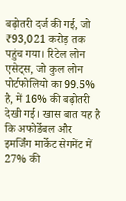बढ़ोतरी दर्ज की गई, जो ₹93,021 करोड़ तक पहुंच गया। रिटेल लोन एसेट्स, जो कुल लोन पोर्टफोलियो का 99.5% है, में 16% की बढ़ोतरी देखी गई। खास बात यह है कि अफोर्डेबल और इमर्जिंग मार्केट सेगमेंट में 27% की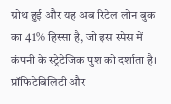ग्रोथ हुई और यह अब रिटेल लोन बुक का 41% हिस्सा है, जो इस स्पेस में कंपनी के स्ट्रेटेजिक पुश को दर्शाता है।
प्रॉफिटेबिलिटी और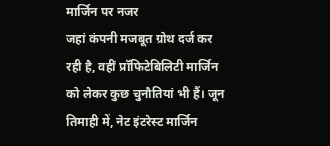मार्जिन पर नजर
जहां कंपनी मजबूत ग्रोथ दर्ज कर रही है, वहीं प्रॉफिटेबिलिटी मार्जिन को लेकर कुछ चुनौतियां भी हैं। जून तिमाही में, नेट इंटरेस्ट मार्जिन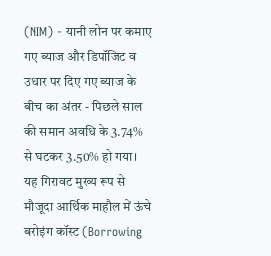(NIM) - यानी लोन पर कमाए गए ब्याज और डिपॉजिट व उधार पर दिए गए ब्याज के बीच का अंतर - पिछले साल की समान अवधि के 3.74% से घटकर 3.50% हो गया। यह गिरावट मुख्य रूप से मौजूदा आर्थिक माहौल में ऊंचे बरोइंग कॉस्ट (Borrowing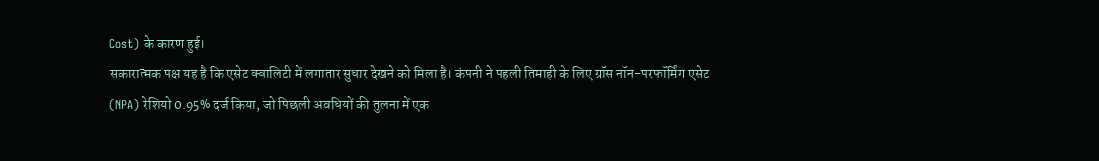Cost) के कारण हुई।
सकारात्मक पक्ष यह है कि एसेट क्वालिटी में लगातार सुधार देखने को मिला है। कंपनी ने पहली तिमाही के लिए ग्रॉस नॉन-परफॉर्मिंग एसेट (NPA) रेशियो 0.95% दर्ज किया, जो पिछली अवधियों की तुलना में एक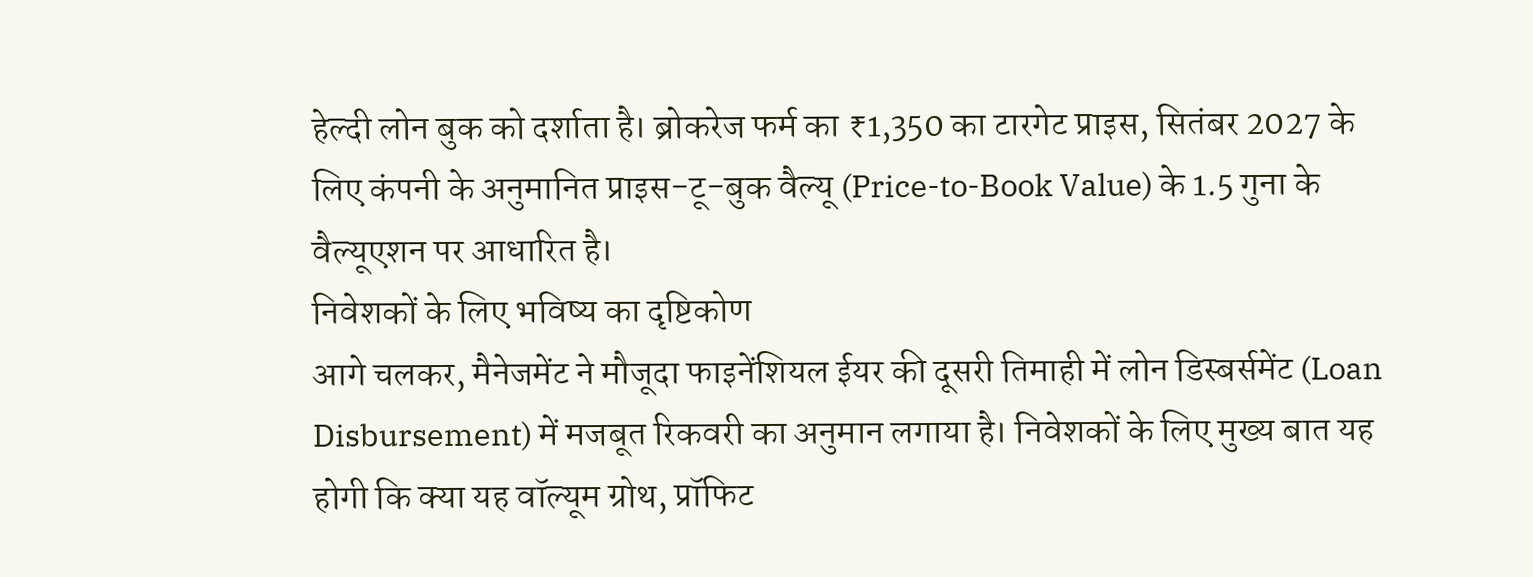हेल्दी लोन बुक को दर्शाता है। ब्रोकरेज फर्म का ₹1,350 का टारगेट प्राइस, सितंबर 2027 के लिए कंपनी के अनुमानित प्राइस-टू-बुक वैल्यू (Price-to-Book Value) के 1.5 गुना के वैल्यूएशन पर आधारित है।
निवेशकों के लिए भविष्य का दृष्टिकोण
आगे चलकर, मैनेजमेंट ने मौजूदा फाइनेंशियल ईयर की दूसरी तिमाही में लोन डिस्बर्समेंट (Loan Disbursement) में मजबूत रिकवरी का अनुमान लगाया है। निवेशकों के लिए मुख्य बात यह होगी कि क्या यह वॉल्यूम ग्रोथ, प्रॉफिट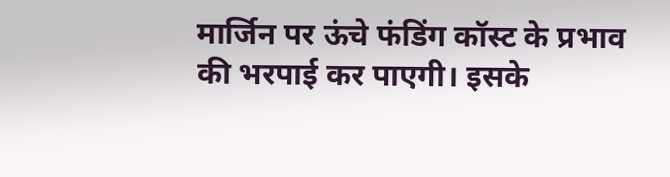मार्जिन पर ऊंचे फंडिंग कॉस्ट के प्रभाव की भरपाई कर पाएगी। इसके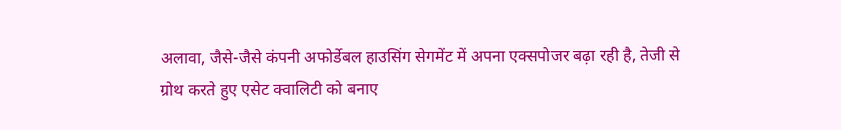अलावा, जैसे-जैसे कंपनी अफोर्डेबल हाउसिंग सेगमेंट में अपना एक्सपोजर बढ़ा रही है, तेजी से ग्रोथ करते हुए एसेट क्वालिटी को बनाए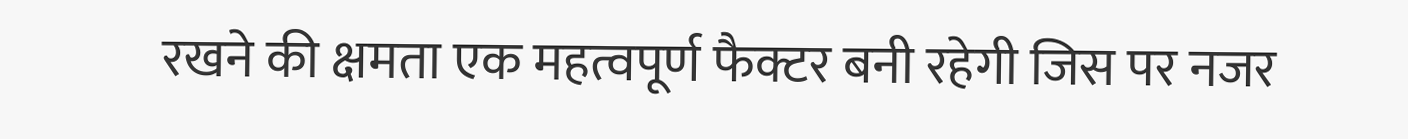रखने की क्षमता एक महत्वपूर्ण फैक्टर बनी रहेगी जिस पर नजर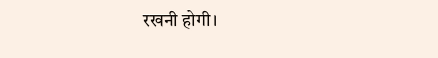रखनी होगी।